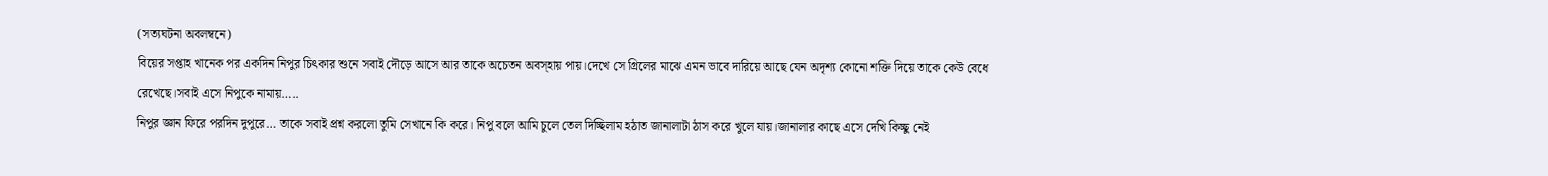(সত্যঘটনা অবলম্বনে)
বিয়ের সপ্তাহ খানেক পর একদিন নিপুর চিৎকার শুনে সবাই দৌড়ে আসে আর তাকে অচেতন অবস্হায় পায়।দেখে সে গ্রিলের মাঝে এমন ভাবে দারিয়ে আছে যেন অদৃশ্য কোনো শক্তি দিয়ে তাকে কেউ বেধে রেখেছে।সবাই এসে নিপুকে নামায়…..
নিপুর জ্ঞান ফিরে পরদিন দুপুরে… তাকে সবাই প্রশ্ন করলো তুমি সেখানে কি করে। নিপু বলে আমি চুলে তেল দিচ্ছিলাম হঠাত জানালাটা ঠাস করে খুলে যায়।জানালার কাছে এসে দেখি কিচ্ছু নেই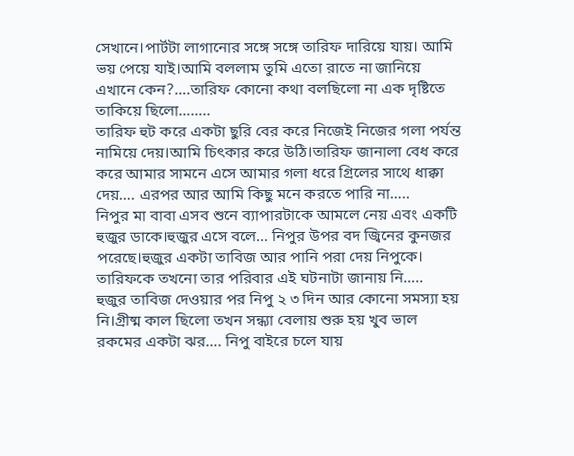সেখানে।পার্টটা লাগানোর সঙ্গে সঙ্গে তারিফ দারিয়ে যায়। আমি ভয় পেয়ে যাই।আমি বললাম তুমি এতো রাতে না জানিয়ে এখানে কেন?….তারিফ কোনো কথা বলছিলো না এক দৃষ্টিতে তাকিয়ে ছিলো……..
তারিফ হুট করে একটা ছুরি বের করে নিজেই নিজের গলা পর্যন্ত নামিয়ে দেয়।আমি চিৎকার করে উঠি।তারিফ জানালা বেধ করে করে আমার সামনে এসে আমার গলা ধরে গ্রিলের সাথে ধাক্কা দেয়…. এরপর আর আমি কিছু মনে করতে পারি না…..
নিপুর মা বাবা এসব শুনে ব্যাপারটাকে আমলে নেয় এবং একটি হুজুর ডাকে।হুজুর এসে বলে… নিপুর উপর বদ জ্বিনের কুনজর পরেছে।হুজুর একটা তাবিজ আর পানি পরা দেয় নিপুকে। তারিফকে তখনো তার পরিবার এই ঘটনাটা জানায় নি…..
হুজুর তাবিজ দেওয়ার পর নিপু ২ ৩ দিন আর কোনো সমস্যা হয় নি।গ্রীষ্ম কাল ছিলো তখন সন্ধ্যা বেলায় শুরু হয় খুব ভাল রকমের একটা ঝর…. নিপু বাইরে চলে যায়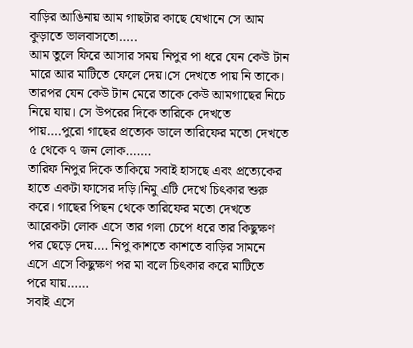বাড়ির আঙিনায় আম গাছটার কাছে যেখানে সে আম কুড়াতে ভালবাসতো…..
আম তুলে ফিরে আসার সময় নিপুর পা ধরে যেন কেউ টান মারে আর মাটিতে ফেলে দেয়।সে দেখতে পায় নি তাকে। তারপর যেন কেউ টান মেরে তাকে কেউ আমগাছের নিচে নিয়ে যায়। সে উপরের দিকে তারিকে দেখতে পায়….পুরো গাছের প্রত্যেক ডালে তারিফের মতো দেখতে ৫ থেকে ৭ জন লোক…….
তারিফ নিপুর দিকে তাকিয়ে সবাই হাসছে এবং প্রত্যেকের হাতে একটা ফাসের দড়ি।নিমু এটি দেখে চিৎকার শুরু করে। গাছের পিছন থেকে তারিফের মতো দেখতে আরেকটা লোক এসে তার গলা চেপে ধরে তার কিছুক্ষণ পর ছেড়ে দেয়…. নিপু কাশতে কাশতে বাড়ির সামনে এসে এসে কিছুক্ষণ পর মা বলে চিৎকার করে মাটিতে পরে যায়……
সবাই এসে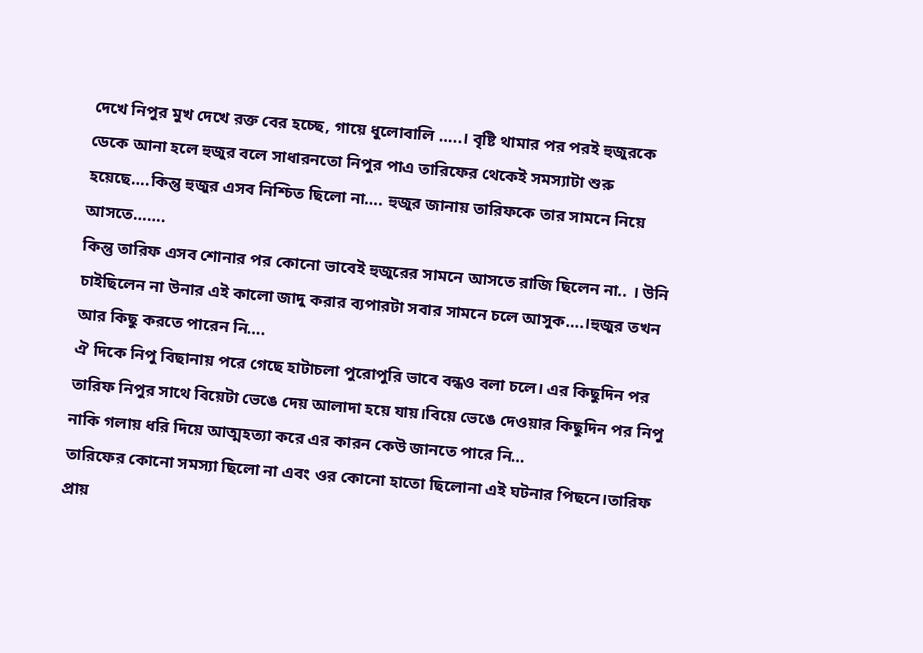দেখে নিপুর মুখ দেখে রক্ত বের হচ্ছে, গায়ে ধুলোবালি …..। বৃষ্টি থামার পর পরই হুজুরকে ডেকে আনা হলে হুজুর বলে সাধারনতো নিপুর পাএ তারিফের থেকেই সমস্যাটা শুরু হয়েছে….কিন্তু হুজুর এসব নিশ্চিত ছিলো না…. হুজুর জানায় তারিফকে তার সামনে নিয়ে আসতে…….
কিন্তু তারিফ এসব শোনার পর কোনো ভাবেই হুজুরের সামনে আসতে রাজি ছিলেন না.. । উনি চাইছিলেন না উনার এই কালো জাদু করার ব্যপারটা সবার সামনে চলে আসুক….।হুজুর তখন আর কিছু করতে পারেন নি….
ঐ দিকে নিপু বিছানায় পরে গেছে হাটাচলা পুরোপুরি ভাবে বন্ধও বলা চলে। এর কিছুদিন পর তারিফ নিপুর সাথে বিয়েটা ভেঙে দেয় আলাদা হয়ে যায়।বিয়ে ভেঙে দেওয়ার কিছুদিন পর নিপু নাকি গলায় ধরি দিয়ে আত্মহত্যা করে এর কারন কেউ জানতে পারে নি…
তারিফের কোনো সমস্যা ছিলো না এবং ওর কোনো হাতো ছিলোনা এই ঘটনার পিছনে।তারিফ প্রায়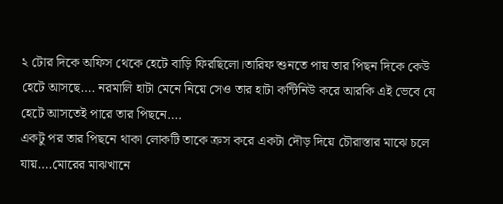২ টোর দিকে অফিস থেকে হেটে বাড়ি ফিরছিলো।তারিফ শুনতে পায় তার পিছন দিকে কেউ হেটে আসছে…. নরমালি হাটা মেনে নিয়ে সেও তার হাটা কন্টিনিউ করে আরকি এই ভেবে যে হেটে আসতেই পারে তার পিছনে….
একটু পর তার পিছনে থাকা লোকটি তাকে ক্রস করে একটা দৌড় দিয়ে চৌরাস্তার মাঝে চলে যায়….মোরের মাঝখানে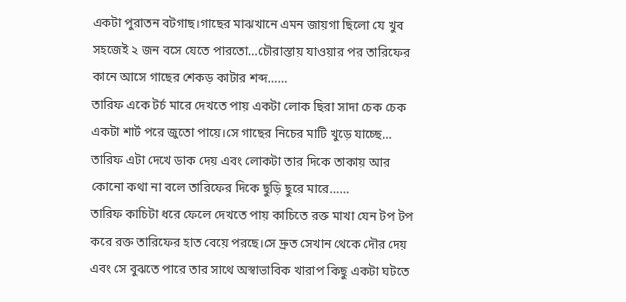একটা পুরাতন বটগাছ।গাছের মাঝখানে এমন জায়গা ছিলো যে খুব সহজেই ২ জন বসে যেতে পারতো…চৌরাস্তায় যাওয়ার পর তারিফের কানে আসে গাছের শেকড় কাটার শব্দ……
তারিফ একে টর্চ মারে দেখতে পায় একটা লোক ছিরা সাদা চেক চেক একটা শার্ট পরে জুতো পায়ে।সে গাছের নিচের মাটি খুড়ে যাচ্ছে… তারিফ এটা দেখে ডাক দেয় এবং লোকটা তার দিকে তাকায় আর কোনো কথা না বলে তারিফের দিকে ছুড়ি ছুরে মারে……
তারিফ কাচিটা ধরে ফেলে দেখতে পায় কাচিতে রক্ত মাখা যেন টপ টপ করে রক্ত তারিফের হাত বেয়ে পরছে।সে দ্রুত সেখান থেকে দৌর দেয় এবং সে বুঝতে পারে তার সাথে অস্বাভাবিক খারাপ কিছু একটা ঘটতে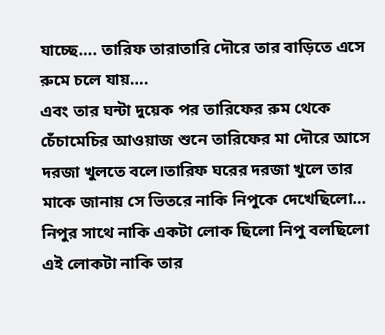যাচ্ছে…. তারিফ তারাতারি দৌরে তার বাড়িতে এসে রুমে চলে যায়….
এবং তার ঘন্টা দুয়েক পর তারিফের রুম থেকে চেঁচামেচির আওয়াজ শুনে তারিফের মা দৌরে আসে দরজা খুলতে বলে।তারিফ ঘরের দরজা খুলে তার মাকে জানায় সে ভিতরে নাকি নিপুকে দেখেছিলো… নিপুর সাথে নাকি একটা লোক ছিলো নিপু বলছিলো এই লোকটা নাকি তার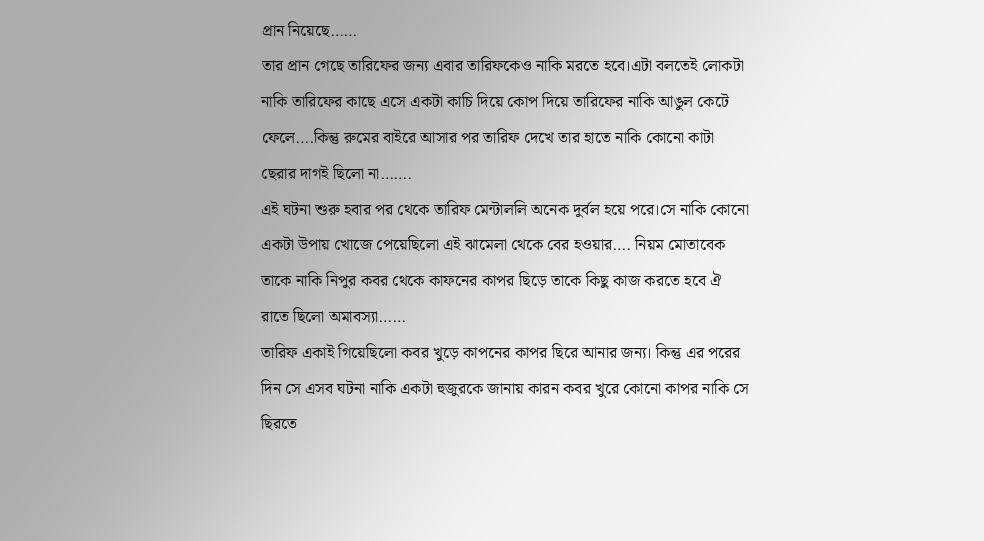প্রান নিয়েছে……
তার প্রান গেছে তারিফের জন্য এবার তারিফকেও নাকি মরতে হবে।এটা বলতেই লোকটা নাকি তারিফের কাছে এসে একটা কাচি দিয়ে কোপ দিয়ে তারিফের নাকি আঙুল কেটে ফেলে….কিন্তু রুমের বাইরে আসার পর তারিফ দেখে তার হাতে নাকি কোনো কাটা ছেরার দাগই ছিলো না…….
এই ঘটনা শুরু হবার পর থেকে তারিফ মেন্টাললি অনেক দুর্বল হয়ে পরে।সে নাকি কোনো একটা উপায় খোজে পেয়েছিলো এই ঝামেলা থেকে বের হওয়ার…. নিয়ম মোতাবেক তাকে নাকি নিপুর কবর থেকে কাফনের কাপর ছিড়ে তাকে কিছু কাজ করতে হবে ঐ রাতে ছিলো অমাবস্যা……
তারিফ একাই গিয়েছিলো কবর খুড়ে কাপনের কাপর ছিরে আনার জন্য। কিন্তু এর পরের দিন সে এসব ঘটনা নাকি একটা হুজুরকে জানায় কারন কবর খুরে কোনো কাপর নাকি সে ছিরতে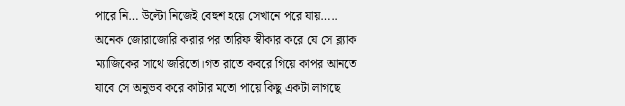পারে নি… উল্টো নিজেই বেহুশ হয়ে সেখানে পরে যায়…..
অনেক জোরাজোরি করার পর তারিফ স্বীকার করে যে সে ব্ল্যাক ম্যাজিকের সাথে জরিতো।গত রাতে কবরে গিয়ে কাপর আনতে যাবে সে অনুভব করে কাটার মতো পায়ে কিছু একটা লাগছে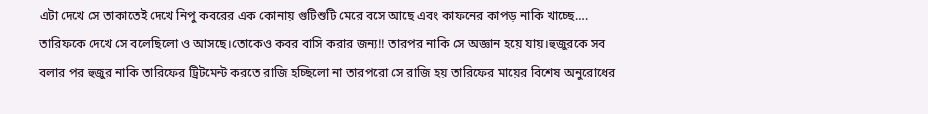এটা দেখে সে তাকাতেই দেখে নিপু কবরের এক কোনায় গুটিশুটি মেরে বসে আছে এবং কাফনের কাপড় নাকি খাচ্ছে….
তারিফকে দেখে সে বলেছিলো ও আসছে।তোকেও কবর বাসি করার জন্য!! তারপর নাকি সে অজ্ঞান হয়ে যায়।হুজুরকে সব বলার পর হুজুর নাকি তারিফের ট্রিটমেন্ট করতে রাজি হচ্ছিলো না তারপরো সে রাজি হয় তারিফের মায়ের বিশেষ অনুরোধের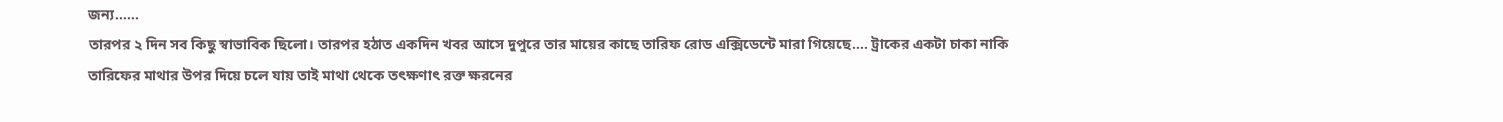জন্য……
তারপর ২ দিন সব কিছু স্বাভাবিক ছিলো। তারপর হঠাত একদিন খবর আসে দুপুরে তার মায়ের কাছে তারিফ রোড এক্সিডেন্টে মারা গিয়েছে…. ট্রাকের একটা চাকা নাকি তারিফের মাথার উপর দিয়ে চলে যায় তাই মাথা থেকে তৎক্ষণাৎ রক্ত ক্ষরনের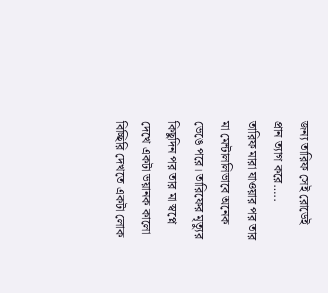জন্য তারিফ সেই রোডেই প্রান ত্যাগ করে…..
তারিফ মারা যাওয়ার পর তার মা মেন্টাললিভাবে অনেক ভেঙে পরে। তারিফের মৃত্যুর কিছুদিন পর তার মা স্বপ্নে দেখে একটা ভয়ানক কালো বিচ্ছিরি দেখতে একটা লোক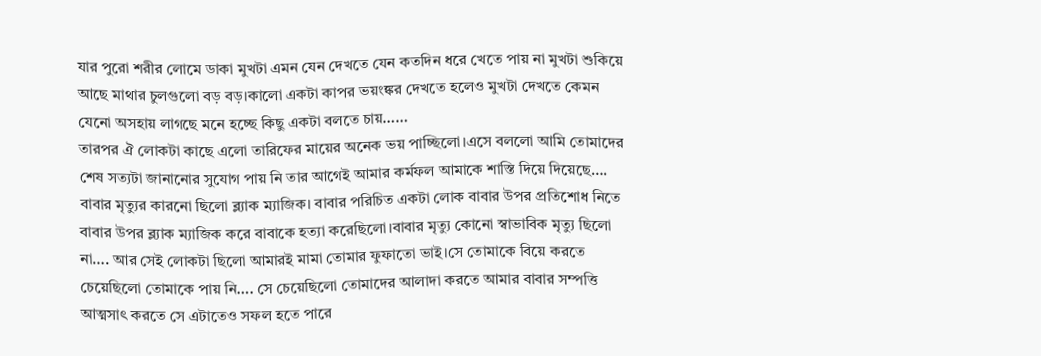যার পুরো শরীর লোমে ডাকা মুখটা এমন যেন দেখতে যেন কতদিন ধরে খেতে পায় না মুখটা শুকিয়ে আছে মাথার চুলগুলো বড় বড়।কালো একটা কাপর ভয়ংঙ্কর দেখতে হলেও মুখটা দেখতে কেমন যেনো অসহায় লাগছে মনে হচ্ছে কিছু একটা বলতে চায়……
তারপর ঐ লোকটা কাছে এলো তারিফের মায়ের অনেক ভয় পাচ্ছিলো।এসে বললো আমি তোমাদের শেষ সত্যটা জানানোর সুযোগ পায় নি তার আগেই আমার কর্মফল আমাকে শাস্তি দিয়ে দিয়েছে….
বাবার মৃত্যুর কারনো ছিলো ব্ল্যাক ম্যাজিক। বাবার পরিচিত একটা লোক বাবার উপর প্রতিশোধ নিতে বাবার উপর ব্ল্যাক ম্যাজিক করে বাবাকে হত্যা করেছিলো।বাবার মৃত্যু কোনো স্বাভাবিক মৃত্যু ছিলো না…. আর সেই লোকটা ছিলো আমারই মামা তোমার ফুফাতো ভাই।সে তোমাকে বিয়ে করতে চেয়েছিলো তোমাকে পায় নি…. সে চেয়েছিলো তোমাদের আলাদা করতে আমার বাবার সম্পত্তি আত্মসাৎ করতে সে এটাতেও সফল হতে পারে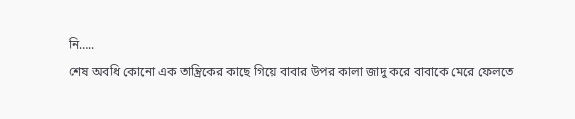নি…..
শেষ অবধি কোনো এক তান্ত্রিকের কাছে গিয়ে বাবার উপর কালা জাদু করে বাবাকে মেরে ফেলতে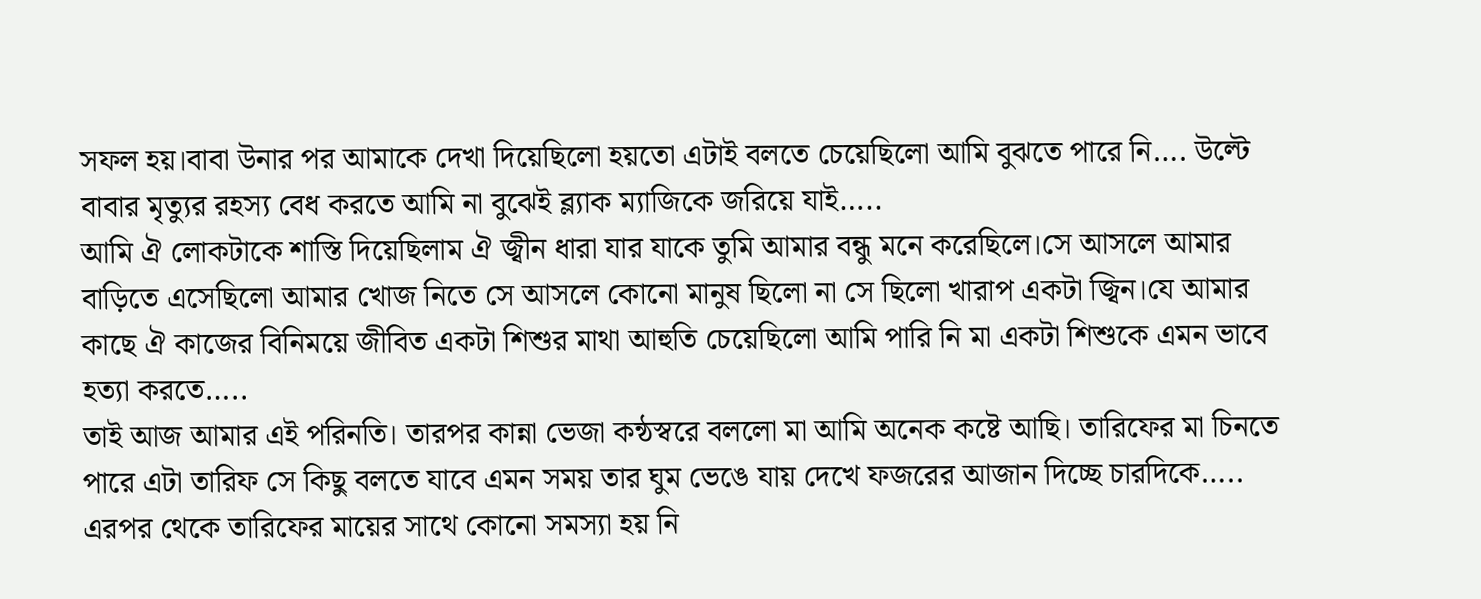সফল হয়।বাবা উনার পর আমাকে দেখা দিয়েছিলো হয়তো এটাই বলতে চেয়েছিলো আমি বুঝতে পারে নি…. উল্টে বাবার মৃত্যুর রহস্য বেধ করতে আমি না বুঝেই ব্ল্যাক ম্যাজিকে জরিয়ে যাই…..
আমি ঐ লোকটাকে শাস্তি দিয়েছিলাম ঐ জ্বীন ধারা যার যাকে তুমি আমার বন্ধু মনে করেছিলে।সে আসলে আমার বাড়িতে এসেছিলো আমার খোজ নিতে সে আসলে কোনো মানুষ ছিলো না সে ছিলো খারাপ একটা জ্বিন।যে আমার কাছে ঐ কাজের বিনিময়ে জীবিত একটা শিশুর মাথা আহুতি চেয়েছিলো আমি পারি নি মা একটা শিশুকে এমন ভাবে হত্যা করতে…..
তাই আজ আমার এই পরিনতি। তারপর কান্না ভেজা কন্ঠস্বরে বললো মা আমি অনেক কষ্টে আছি। তারিফের মা চিনতে পারে এটা তারিফ সে কিছু বলতে যাবে এমন সময় তার ঘুম ভেঙে যায় দেখে ফজরের আজান দিচ্ছে চারদিকে…..
এরপর থেকে তারিফের মায়ের সাথে কোনো সমস্যা হয় নি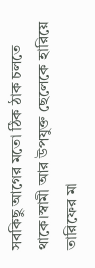সবকিছু আগের মতো ঠিক ঠাক চলতে থাকে।স্বামী আর উপযুক্ত ছেলেকে হারিয়ে তারিফের মা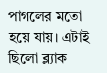পাগলের মতো হয়ে যায়। এটাই ছিলো ব্ল্যাক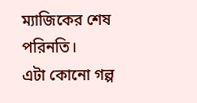ম্যাজিকের শেষ পরিনতি।
এটা কোনো গল্প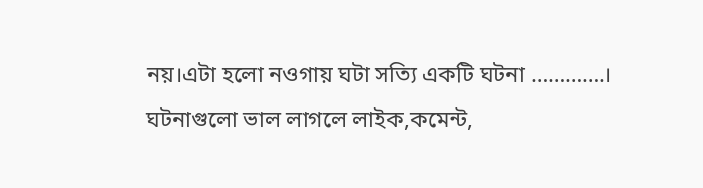নয়।এটা হলো নওগায় ঘটা সত্যি একটি ঘটনা ………….। ঘটনাগুলো ভাল লাগলে লাইক,কমেন্ট,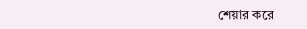শেয়ার করে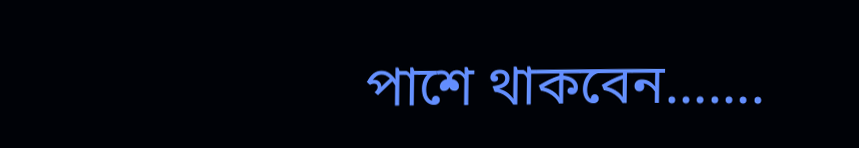পাশে থাকবেন…….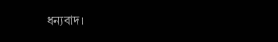ধন্যবাদ।